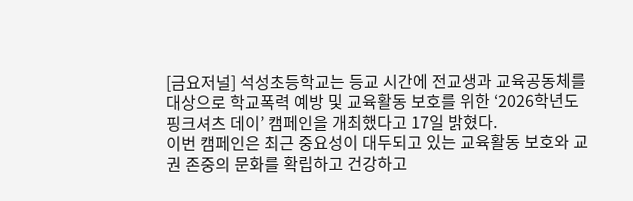[금요저널] 석성초등학교는 등교 시간에 전교생과 교육공동체를 대상으로 학교폭력 예방 및 교육활동 보호를 위한 ‘2026학년도 핑크셔츠 데이’ 캠페인을 개최했다고 17일 밝혔다.
이번 캠페인은 최근 중요성이 대두되고 있는 교육활동 보호와 교권 존중의 문화를 확립하고 건강하고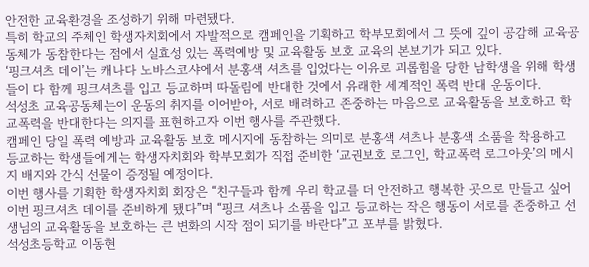안전한 교육환경을 조성하기 위해 마련됐다.
특히 학교의 주체인 학생자치회에서 자발적으로 캠페인을 기획하고 학부모회에서 그 뜻에 깊이 공감해 교육공동체가 동참한다는 점에서 실효성 있는 폭력예방 및 교육활동 보호 교육의 본보기가 되고 있다.
‘핑크셔츠 데이’는 캐나다 노바스코샤에서 분홍색 셔츠를 입었다는 이유로 괴롭힘을 당한 남학생을 위해 학생들이 다 함께 핑크셔츠를 입고 등교하며 따돌림에 반대한 것에서 유래한 세계적인 폭력 반대 운동이다.
석성초 교육공동체는이 운동의 취지를 이어받아, 서로 배려하고 존중하는 마음으로 교육활동을 보호하고 학교폭력을 반대한다는 의지를 표현하고자 이번 행사를 주관했다.
캠페인 당일 폭력 예방과 교육활동 보호 메시지에 동참하는 의미로 분홍색 셔츠나 분홍색 소품을 착용하고 등교하는 학생들에게는 학생자치회와 학부모회가 직접 준비한 ‘교권보호 로그인, 학교폭력 로그아웃’의 메시지 배지와 간식 선물이 증정될 예정이다.
이번 행사를 기획한 학생자치회 회장은 “친구들과 함께 우리 학교를 더 안전하고 행복한 곳으로 만들고 싶어 이번 핑크셔츠 데이를 준비하게 됐다”며 “핑크 셔츠나 소품을 입고 등교하는 작은 행동이 서로를 존중하고 선생님의 교육활동을 보호하는 큰 변화의 시작 점이 되기를 바란다”고 포부를 밝혔다.
석성초등학교 이동현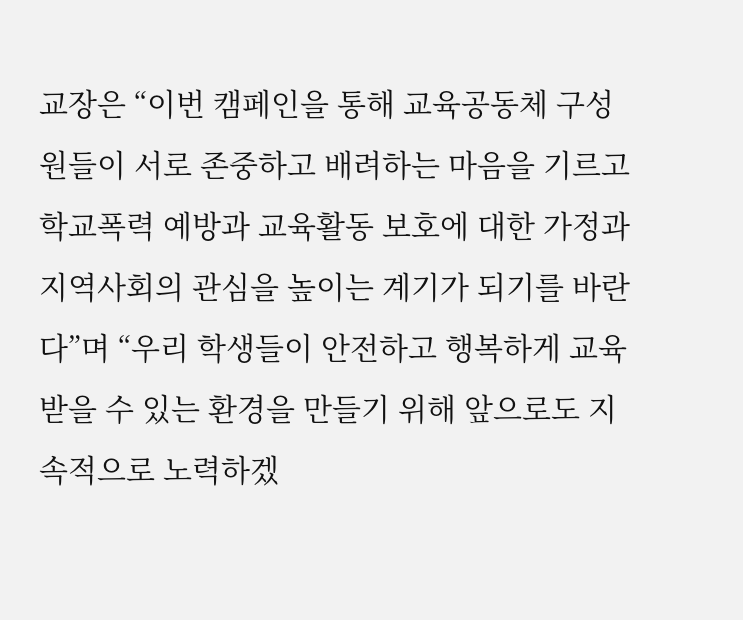교장은 “이번 캠페인을 통해 교육공동체 구성원들이 서로 존중하고 배려하는 마음을 기르고 학교폭력 예방과 교육활동 보호에 대한 가정과 지역사회의 관심을 높이는 계기가 되기를 바란다”며 “우리 학생들이 안전하고 행복하게 교육받을 수 있는 환경을 만들기 위해 앞으로도 지속적으로 노력하겠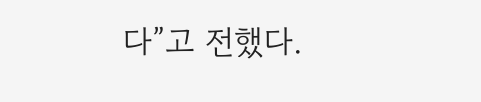다”고 전했다.